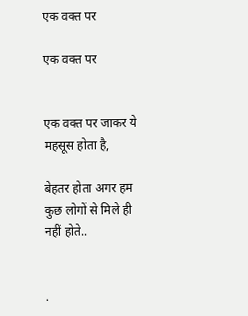एक वक्त पर

एक वक्त पर


एक वक्त पर जाकर ये महसूस होता है,

बेहतर होता अगर हम कुछ लोगों से मिले ही नहीं होते..


.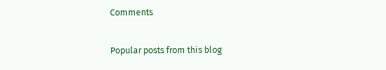Comments

Popular posts from this blog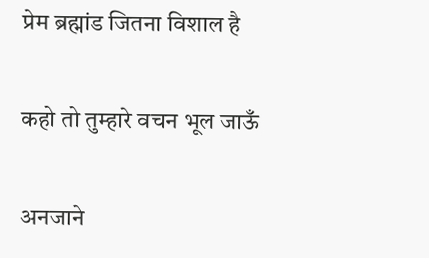प्रेम ब्रह्मांड जितना विशाल है

कहो तो तुम्हारे वचन भूल जाऊँ

अनजाने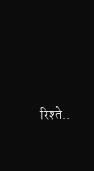रिश्ते..